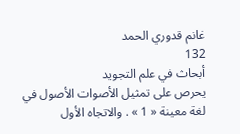غانم قدوري الحمد
132
أبحاث في علم التجويد
يحرص على تمثيل الأصوات الأصول في لغة معينة « 1 » . والاتجاه الأول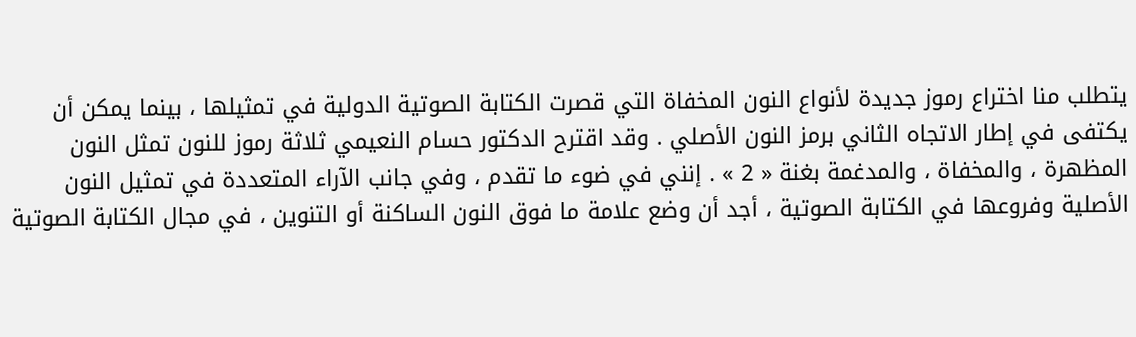يتطلب منا اختراع رموز جديدة لأنواع النون المخفاة التي قصرت الكتابة الصوتية الدولية في تمثيلها ، بينما يمكن أن يكتفى في إطار الاتجاه الثاني برمز النون الأصلي . وقد اقترح الدكتور حسام النعيمي ثلاثة رموز للنون تمثل النون المظهرة ، والمخفاة ، والمدغمة بغنة « 2 » . إنني في ضوء ما تقدم ، وفي جانب الآراء المتعددة في تمثيل النون الأصلية وفروعها في الكتابة الصوتية ، أجد أن وضع علامة ما فوق النون الساكنة أو التنوين ، في مجال الكتابة الصوتية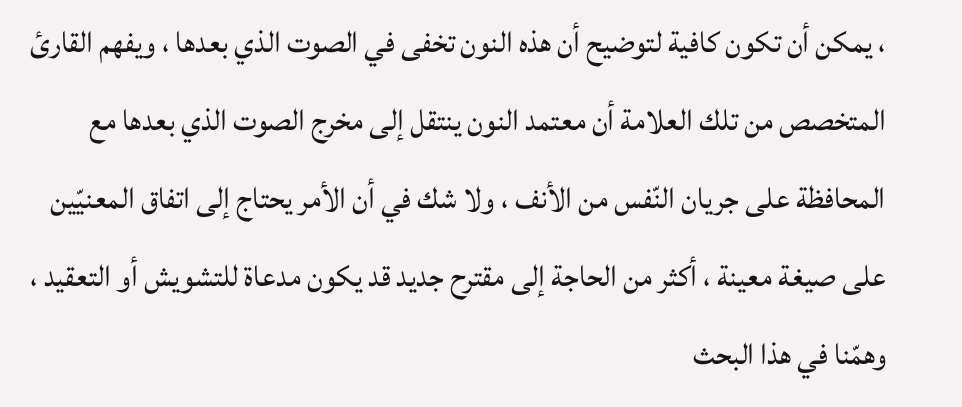، يمكن أن تكون كافية لتوضيح أن هذه النون تخفى في الصوت الذي بعدها ، ويفهم القارئ المتخصص من تلك العلامة أن معتمد النون ينتقل إلى مخرج الصوت الذي بعدها مع المحافظة على جريان النّفس من الأنف ، ولا شك في أن الأمر يحتاج إلى اتفاق المعنيّين على صيغة معينة ، أكثر من الحاجة إلى مقترح جديد قد يكون مدعاة للتشويش أو التعقيد ، وهمّنا في هذا البحث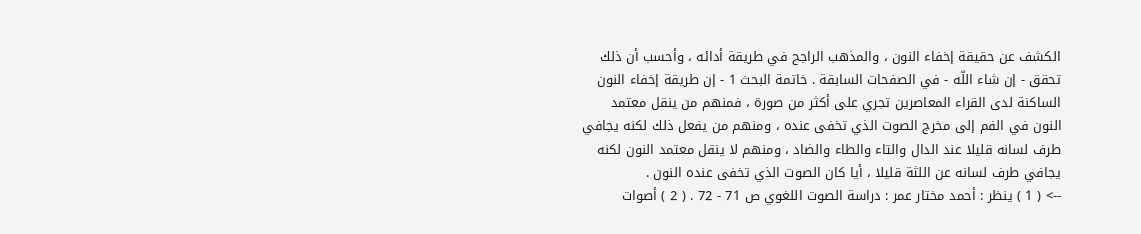الكشف عن حقيقة إخفاء النون ، والمذهب الراجح في طريقة أدائه ، وأحسب أن ذلك تحقق - إن شاء اللّه - في الصفحات السابقة . خاتمة البحث 1 - إن طريقة إخفاء النون الساكنة لدى القراء المعاصرين تجري على أكثر من صورة ، فمنهم من ينقل معتمد النون في الفم إلى مخرج الصوت الذي تخفى عنده ، ومنهم من يفعل ذلك لكنه يجافي طرف لسانه قليلا عند الدال والتاء والطاء والضاد ، ومنهم لا ينقل معتمد النون لكنه يجافي طرف لسانه عن اللثة قليلا ، أيا كان الصوت الذي تخفى عنده النون .
--> ( 1 ) ينظر : أحمد مختار عمر : دراسة الصوت اللغوي ص 71 - 72 . ( 2 ) أصوات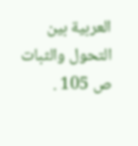العربية بين التحول والثبات ص 105 .